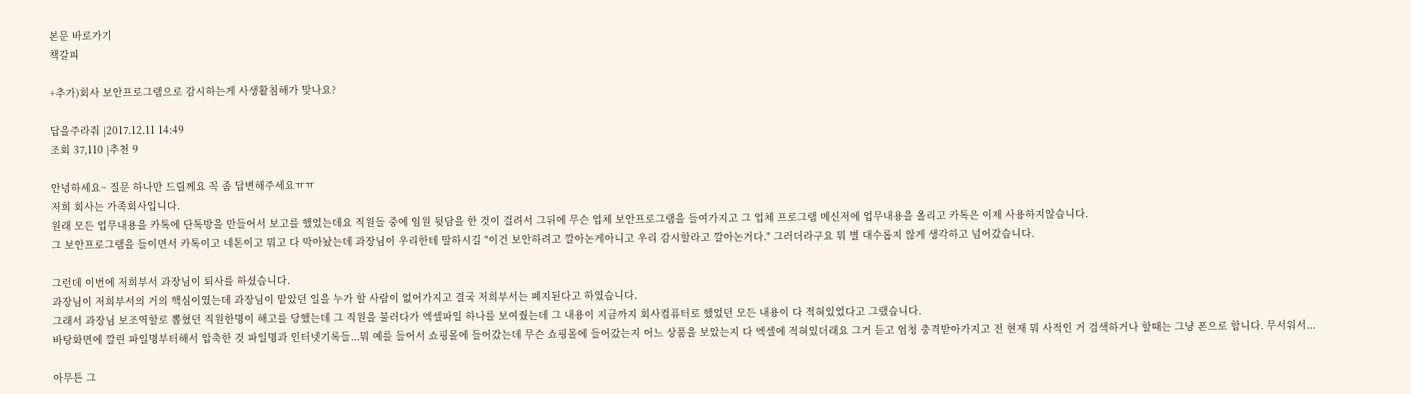본문 바로가기
책갈피

+추가)회사 보안프로그램으로 감시하는게 사생활침해가 맞나요?

답을주라줘 |2017.12.11 14:49
조회 37,110 |추천 9

안녕하세요~ 질문 하나만 드릴께요 꼭 좀 답변해주세요ㅠㅠ
저희 회사는 가족회사입니다.
원래 모든 업무내용을 카톡에 단톡방을 만들어서 보고를 했었는데요 직원들 중에 임원 뒷담을 한 것이 걸려서 그뒤에 무슨 업체 보안프로그램을 들여가지고 그 업체 프로그램 메신저에 업무내용을 올리고 카톡은 이제 사용하지않습니다.
그 보안프로그램을 들이면서 카톡이고 네톤이고 뭐고 다 막아놨는데 과장님이 우리한테 말하시길 "이건 보안하려고 깔아논게아니고 우리 감시할라고 깔아논거다." 그러더라구요 뭐 별 대수롭지 않게 생각하고 넘어갔습니다.

그런데 이번에 저희부서 과장님이 퇴사를 하셨습니다.
과장님이 저희부서의 거의 핵심이였는데 과장님이 맡았던 일을 누가 할 사람이 없어가지고 결국 저희부서는 폐지된다고 하였습니다.
그래서 과장님 보조역할로 뽑혔던 직원한명이 해고를 당했는데 그 직원을 불러다가 엑셀파일 하나를 보여줬는데 그 내용이 지금까지 회사컴퓨터로 했었던 모든 내용이 다 적혀있었다고 그랬습니다.
바탕화면에 깔린 파일명부터해서 압축한 것 파일명과 인터넷기록들...뭐 예를 들어서 쇼핑몰에 들어갔는데 무슨 쇼핑몰에 들어갔는지 어느 상품을 보았는지 다 엑셀에 적혀있더래요 그거 듣고 엄청 충격받아가지고 전 현재 뭐 사적인 거 검색하거나 할때는 그냥 폰으로 합니다. 무서워서...

아무튼 그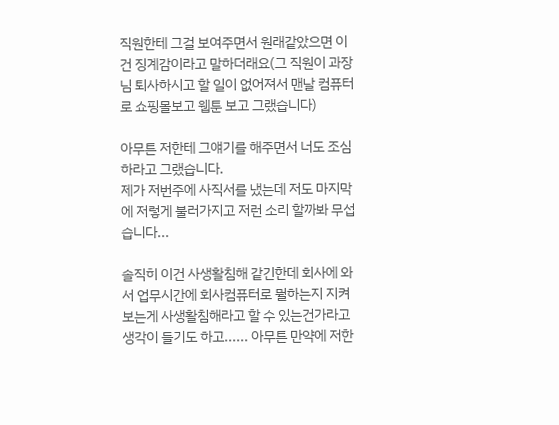직원한테 그걸 보여주면서 원래같았으면 이건 징계감이라고 말하더래요(그 직원이 과장님 퇴사하시고 할 일이 없어져서 맨날 컴퓨터로 쇼핑몰보고 웹툰 보고 그랬습니다)

아무튼 저한테 그얘기를 해주면서 너도 조심하라고 그랬습니다.
제가 저번주에 사직서를 냈는데 저도 마지막에 저렇게 불러가지고 저런 소리 할까봐 무섭습니다...

솔직히 이건 사생활침해 같긴한데 회사에 와서 업무시간에 회사컴퓨터로 뭘하는지 지켜보는게 사생활침해라고 할 수 있는건가라고 생각이 들기도 하고...... 아무튼 만약에 저한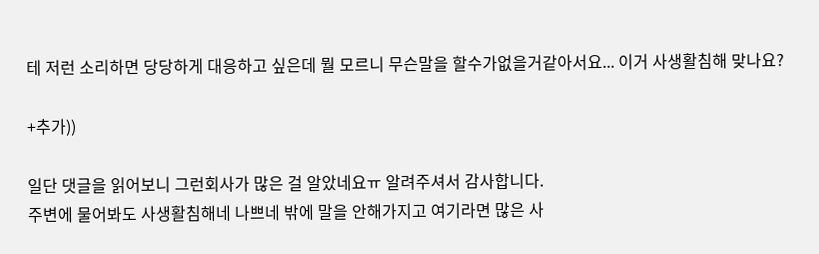테 저런 소리하면 당당하게 대응하고 싶은데 뭘 모르니 무슨말을 할수가없을거같아서요... 이거 사생활침해 맞나요?

+추가))

일단 댓글을 읽어보니 그런회사가 많은 걸 알았네요ㅠ 알려주셔서 감사합니다.
주변에 물어봐도 사생활침해네 나쁘네 밖에 말을 안해가지고 여기라면 많은 사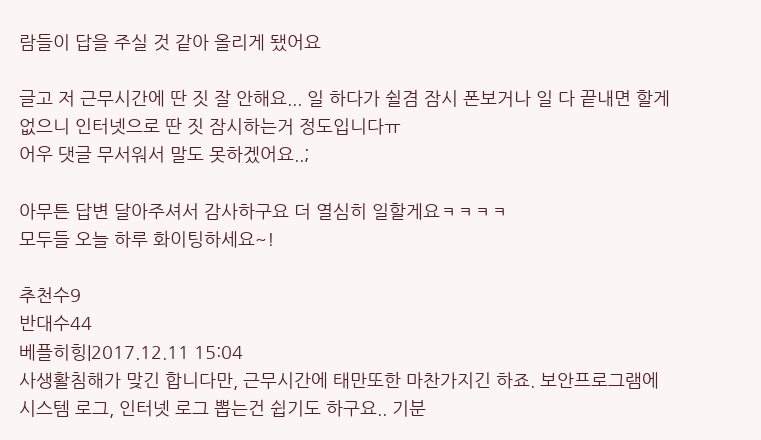람들이 답을 주실 것 같아 올리게 됐어요

글고 저 근무시간에 딴 짓 잘 안해요... 일 하다가 쉴겸 잠시 폰보거나 일 다 끝내면 할게없으니 인터넷으로 딴 짓 잠시하는거 정도입니다ㅠ
어우 댓글 무서워서 말도 못하겠어요..;

아무튼 답변 달아주셔서 감사하구요 더 열심히 일할게요ㅋㅋㅋㅋ
모두들 오늘 하루 화이팅하세요~!

추천수9
반대수44
베플히힝|2017.12.11 15:04
사생활침해가 맞긴 합니다만, 근무시간에 태만또한 마찬가지긴 하죠. 보안프로그램에 시스템 로그, 인터넷 로그 뽑는건 쉽기도 하구요.. 기분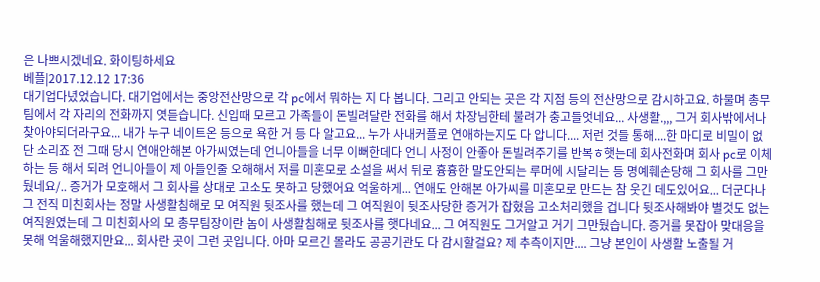은 나쁘시겠네요. 화이팅하세요
베플|2017.12.12 17:36
대기업다녔었습니다. 대기업에서는 중앙전산망으로 각 pc에서 뭐하는 지 다 봅니다. 그리고 안되는 곳은 각 지점 등의 전산망으로 감시하고요. 하물며 총무팀에서 각 자리의 전화까지 엿듣습니다. 신입때 모르고 가족들이 돈빌려달란 전화를 해서 차장님한테 불려가 충고들엇네요... 사생활.,,, 그거 회사밖에서나 찾아야되더라구요... 내가 누구 네이트온 등으로 욕한 거 등 다 알고요... 누가 사내커플로 연애하는지도 다 압니다.... 저런 것들 통해....한 마디로 비밀이 없단 소리죠 전 그때 당시 연애안해본 아가씨였는데 언니아들을 너무 이뻐한데다 언니 사정이 안좋아 돈빌려주기를 반복ㅎ햇는데 회사전화며 회사 pc로 이체하는 등 해서 되려 언니아들이 제 아들인줄 오해해서 저를 미혼모로 소설을 써서 뒤로 흉흉한 말도안되는 루머에 시달리는 등 명예훼손당해 그 회사를 그만뒀네요/.. 증거가 모호해서 그 회사를 상대로 고소도 못하고 당했어요 억울하게... 연애도 안해본 아가씨를 미혼모로 만드는 참 웃긴 데도있어요... 더군다나 그 전직 미친회사는 정말 사생활침해로 모 여직원 뒷조사를 했는데 그 여직원이 뒷조사당한 증거가 잡혔음 고소처리했을 겁니다 뒷조사해봐야 별것도 없는 여직원였는데 그 미친회사의 모 총무팀장이란 놈이 사생활침해로 뒷조사를 햇다네요... 그 여직원도 그거알고 거기 그만뒀습니다. 증거를 못잡아 맞대응을 못해 억울해했지만요... 회사란 곳이 그런 곳입니다. 아마 모르긴 몰라도 공공기관도 다 감시할걸요? 제 추측이지만.... 그냥 본인이 사생활 노출될 거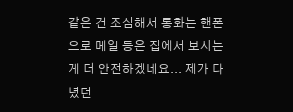같은 건 조심해서 통화는 핸폰으로 메일 등은 집에서 보시는 게 더 안전하겠네요... 제가 다녔던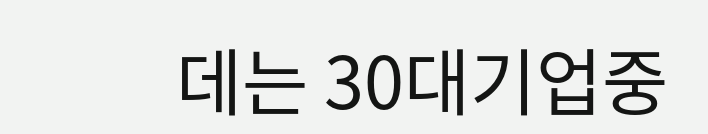데는 30대기업중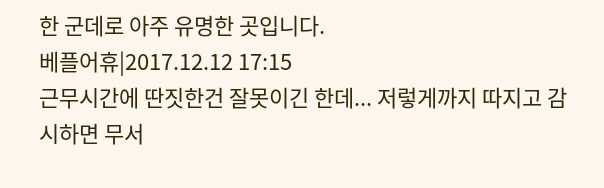한 군데로 아주 유명한 곳입니다.
베플어휴|2017.12.12 17:15
근무시간에 딴짓한건 잘못이긴 한데... 저렇게까지 따지고 감시하면 무서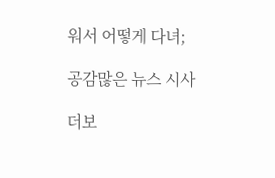워서 어떻게 다녀;

공감많은 뉴스 시사

더보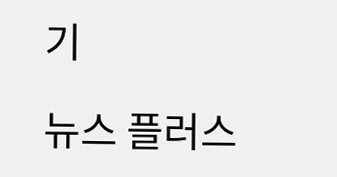기

뉴스 플러스